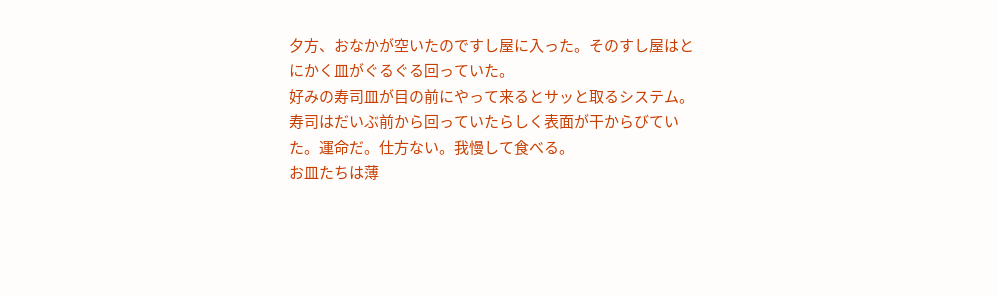夕方、おなかが空いたのですし屋に入った。そのすし屋はとにかく皿がぐるぐる回っていた。
好みの寿司皿が目の前にやって来るとサッと取るシステム。
寿司はだいぶ前から回っていたらしく表面が干からびていた。運命だ。仕方ない。我慢して食べる。
お皿たちは薄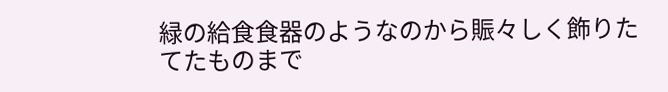緑の給食食器のようなのから賑々しく飾りたてたものまで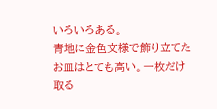いろいろある。
青地に金色文様で飾り立てたお皿はとても高い。一枚だけ取る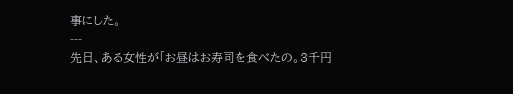事にした。
---
先日、ある女性が「お昼はお寿司を食べたの。3千円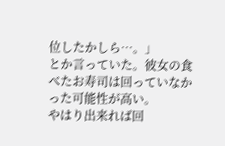位したかしら…。」
とか言っていた。彼女の食べたお寿司は回っていなかった可能性が高い。
やはり出来れば回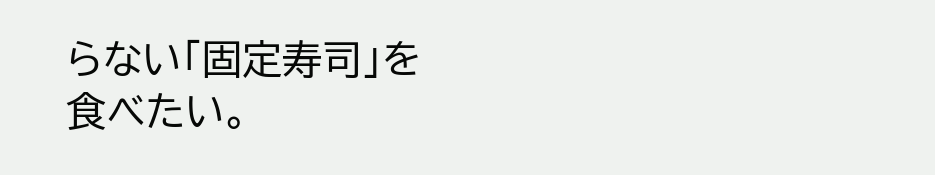らない「固定寿司」を食べたい。